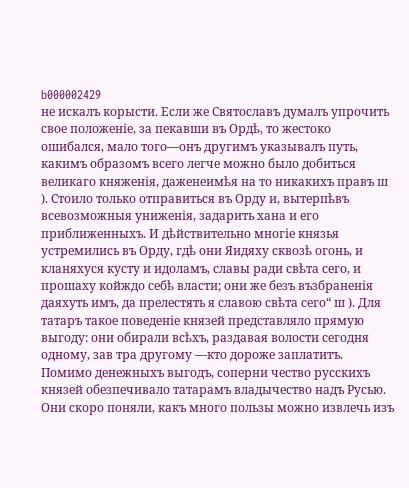b000002429
не искалъ корысти. Если же Святославъ думалъ упрочить свое положеніе, за пекавши въ Ордѣ, то жестоко ошибался, мало того—онъ другимъ указывалъ путь, какимъ образомъ всего легче можно было добиться великаго княженія, даженеимѣя на то никакихъ правъ ш ). Стоило только отправиться въ Орду и, вытерпѣвъ всевозможныя униженія, задарить хана и его приближенныхъ. И дѣйствительно многіе князья устремились въ Орду, гдѣ они Яидяху сквозѣ огонь, и кланяхуся кусту и идоламъ, славы ради свѣта сего, и прошаху койждо себѣ власти; они же безъ възбраненія даяхуть имъ, да прелестять я славою свѣта сего“ ш ). Для татаръ такое поведеніе князей представляло прямую выгоду: они обирали всѣхъ, раздавая волости сегодня одному, зав тра другому —кто дороже заплатитъ. Помимо денежныхъ выгодъ, соперни чество русскихъ князей обезпечивало татарамъ владычество надъ Русью. Они скоро поняли, какъ много пользы можно извлечь изъ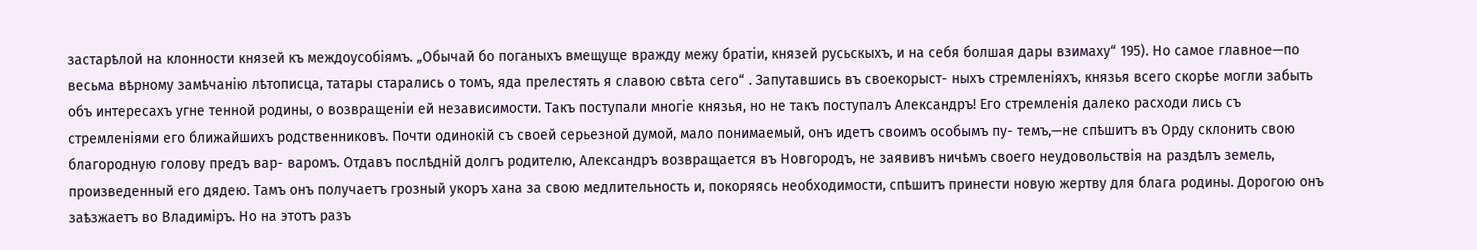застарѣлой на клонности князей къ междоусобіямъ. „Обычай бо поганыхъ вмещуще вражду межу братіи, князей русьскыхъ, и на себя болшая дары взимаху“ 195). Но самое главное—по весьма вѣрному замѣчанію лѣтописца, татары старались о томъ, яда прелестять я славою свѣта сего“ . Запутавшись въ своекорыст- ныхъ стремленіяхъ, князья всего скорѣе могли забыть объ интересахъ угне тенной родины, о возвращеніи ей независимости. Такъ поступали многіе князья, но не такъ поступалъ Александръ! Его стремленія далеко расходи лись съ стремленіями его ближайшихъ родственниковъ. Почти одинокій съ своей серьезной думой, мало понимаемый, онъ идетъ своимъ особымъ пу- темъ,—не спѣшитъ въ Орду склонить свою благородную голову предъ вар- варомъ. Отдавъ послѣдній долгъ родителю, Александръ возвращается въ Новгородъ, не заявивъ ничѣмъ своего неудовольствія на раздѣлъ земель, произведенный его дядею. Тамъ онъ получаетъ грозный укоръ хана за свою медлительность и, покоряясь необходимости, спѣшитъ принести новую жертву для блага родины. Дорогою онъ заѣзжаетъ во Владиміръ. Но на этотъ разъ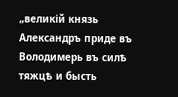„великій князь Александръ приде въ Володимерь въ силѣ тяжцѣ и бысть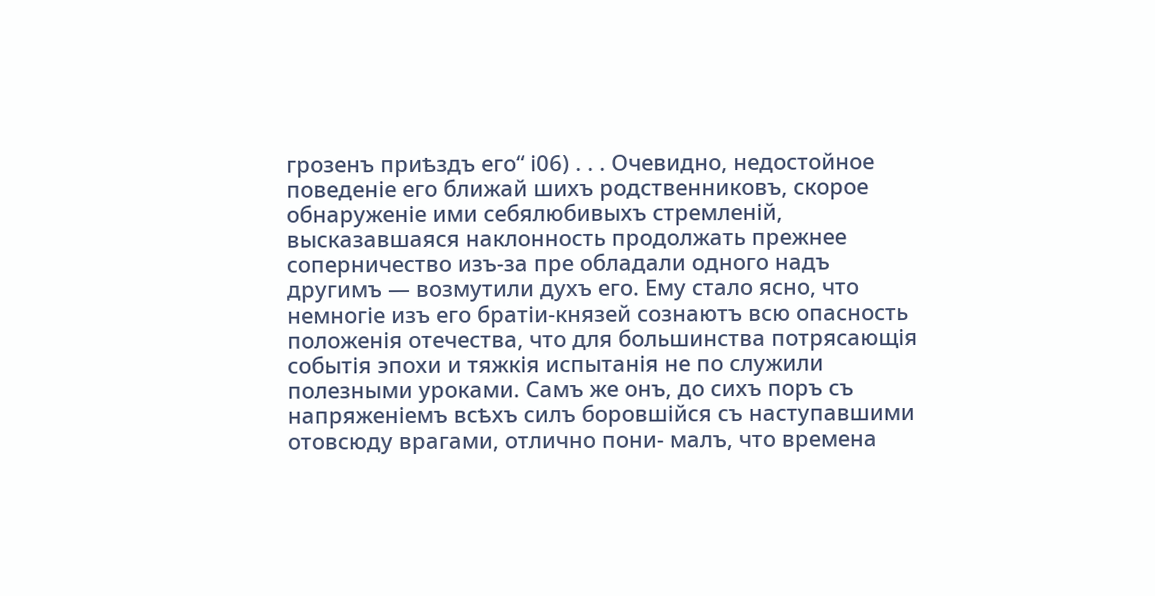грозенъ приѣздъ его“ і06) . . . Очевидно, недостойное поведеніе его ближай шихъ родственниковъ, скорое обнаруженіе ими себялюбивыхъ стремленій, высказавшаяся наклонность продолжать прежнее соперничество изъ-за пре обладали одного надъ другимъ — возмутили духъ его. Ему стало ясно, что немногіе изъ его братіи-князей сознаютъ всю опасность положенія отечества, что для большинства потрясающія событія эпохи и тяжкія испытанія не по служили полезными уроками. Самъ же онъ, до сихъ поръ съ напряженіемъ всѣхъ силъ боровшійся съ наступавшими отовсюду врагами, отлично пони- малъ, что времена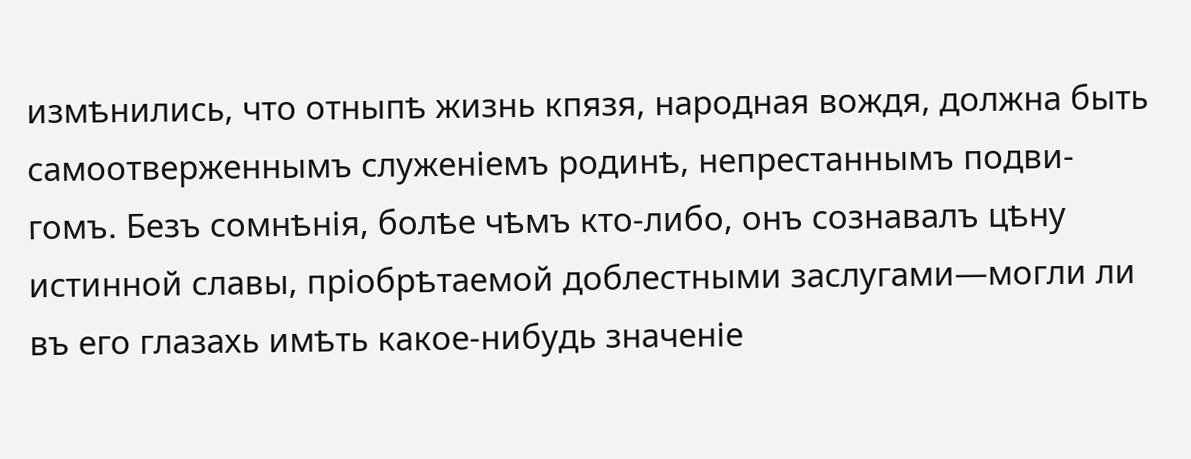измѣнились, что отныпѣ жизнь кпязя, народная вождя, должна быть самоотверженнымъ служеніемъ родинѣ, непрестаннымъ подви- гомъ. Безъ сомнѣнія, болѣе чѣмъ кто-либо, онъ сознавалъ цѣну истинной славы, пріобрѣтаемой доблестными заслугами—могли ли въ его глазахь имѣть какое-нибудь значеніе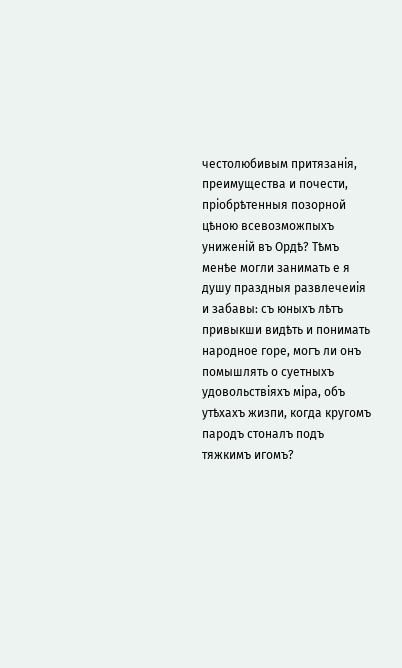честолюбивым притязанія, преимущества и почести, пріобрѣтенныя позорной цѣною всевозможпыхъ униженій въ Ордѣ? Тѣмъ менѣе могли занимать е я душу праздныя развлечеиія и забавы: съ юныхъ лѣтъ привыкши видѣть и понимать народное горе, могъ ли онъ помышлять о суетныхъ удовольствіяхъ міра, объ утѣхахъ жизпи, когда кругомъ пародъ стоналъ подъ тяжкимъ игомъ?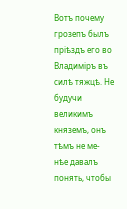Вотъ почему грозепъ былъ пріѣздъ его во Владиміръ въ силѣ тяжцѣ. Не будучи великимъ княземъ, онъ тѣмъ не ме- нѣе давалъ понять, чтобы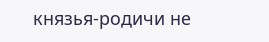князья-родичи не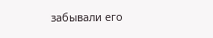забывали его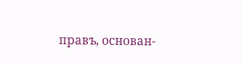правъ, основан-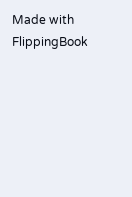Made with FlippingBook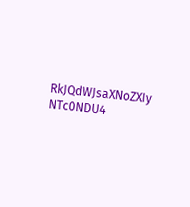RkJQdWJsaXNoZXIy NTc0NDU4